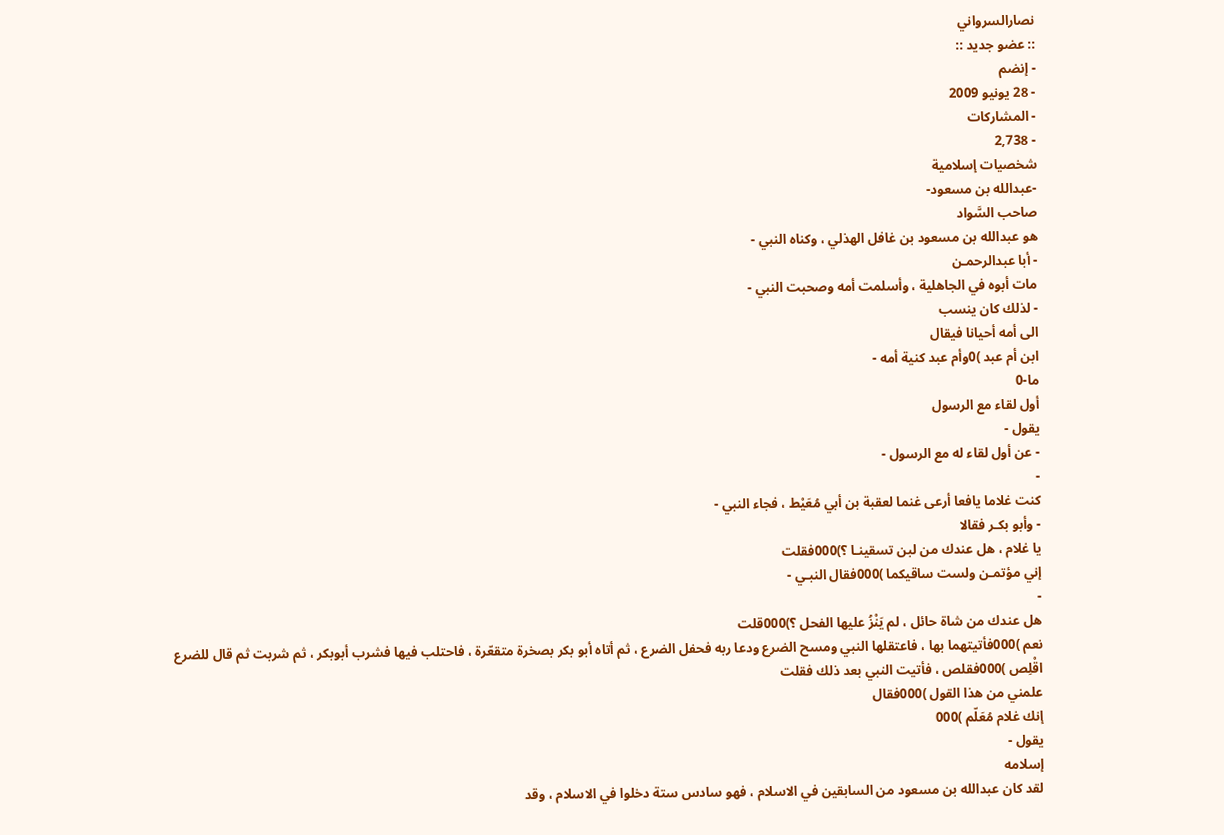نصارالسرواني
:: عضو جديد ::
- إنضم
- 28 يونيو 2009
- المشاركات
- 2,738
شخصيات إسلامية
-عبدالله بن مسعود-
صاحب السَّواد
هو عبدالله بن مسعود بن غافل الهذلي ، وكناه النبي -
- أبا عبدالرحمـن
مات أبوه في الجاهلية ، وأسلمت أمه وصحبت النبي -
- لذلك كان ينسب
الى أمه أحيانا فيقال
ابن أم عبد )0وأم عبد كنية أمه -
ما-0
أول لقاء مع الرسول
يقول -
- عن أول لقاء له مع الرسول -
-
كنت غلاما يافعا أرعى غنما لعقبة بن أبي مُعَيْط ، فجاء النبي -
- وأبو بكـر فقالا
يا غلام ، هل عندك من لبن تسقينـا ؟)000فقلت
إني مؤتمـن ولست ساقيكما )000فقال النبـي -
-
هل عندك من شاة حائل ، لم يَنْزُ عليها الفحل ؟)000قلت
نعم )000فأتيتهما بها ، فاعتقلها النبي ومسح الضرع ودعا ربه فحفل الضرع ، ثم أتاه أبو بكر بصخرة متقعّرة ، فاحتلب فيها فشرب أبوبكر ، ثم شربت ثم قال للضرع
اقْلِص )000فقلص ، فأتيت النبي بعد ذلك فقلت
علمني من هذا القول )000فقال
إنك غلام مُعَلّم )000
يقول -
إسلامه
لقد كان عبدالله بن مسعود من السابقين في الاسلام ، فهو سادس ستة دخلوا في الاسلام ، وقد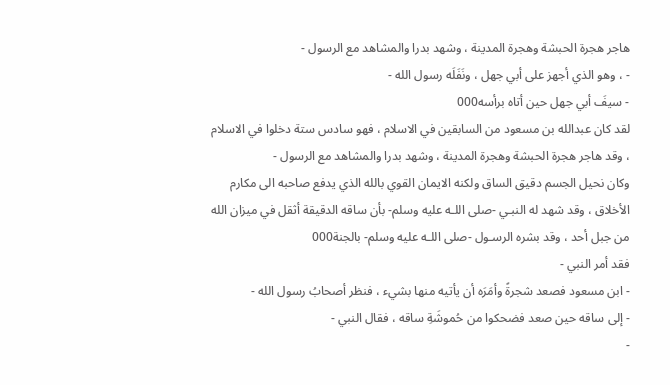هاجر هجرة الحبشة وهجرة المدينة ، وشهد بدرا والمشاهد مع الرسول -
- ، وهو الذي أجهز على أبي جهل ، ونَفَلَه رسول الله -
- سيفَ أبي جهل حين أتاه برأسه000
لقد كان عبدالله بن مسعود من السابقين في الاسلام ، فهو سادس ستة دخلوا في الاسلام ، وقد هاجر هجرة الحبشة وهجرة المدينة ، وشهد بدرا والمشاهد مع الرسول -
وكان نحيل الجسم دقيق الساق ولكنه الايمان القوي بالله الذي يدفع صاحبه الى مكارم الأخلاق ، وقد شهد له النبـي -صلى اللـه عليه وسلم- بأن ساقه الدقيقة أثقل في ميزان الله من جبل أحد ، وقد بشره الرسـول -صلى اللـه عليه وسلم- بالجنة000
فقد أمر النبي -
- ابن مسعود فصعد شجرةً وأمَرَه أن يأتيه منها بشيء ، فنظر أصحابُ رسول الله -
- إلى ساقه حين صعد فضحكوا من حُموشَةِ ساقه ، فقال النبي -
-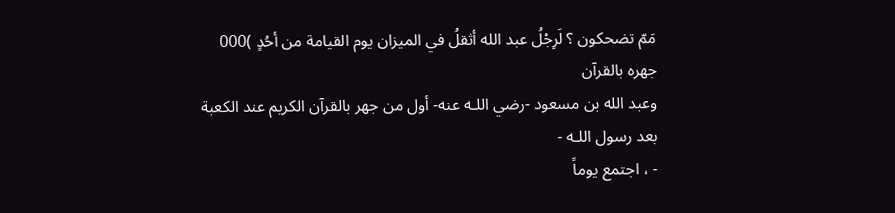مَمّ تضحكون ؟ لَرِجْلُ عبد الله أثقلُ في الميزان يوم القيامة من أحُدٍ )000
جهره بالقرآن
وعبد الله بن مسعود -رضي اللـه عنه- أول من جهر بالقرآن الكريم عند الكعبة بعد رسول اللـه -
- ، اجتمع يوماً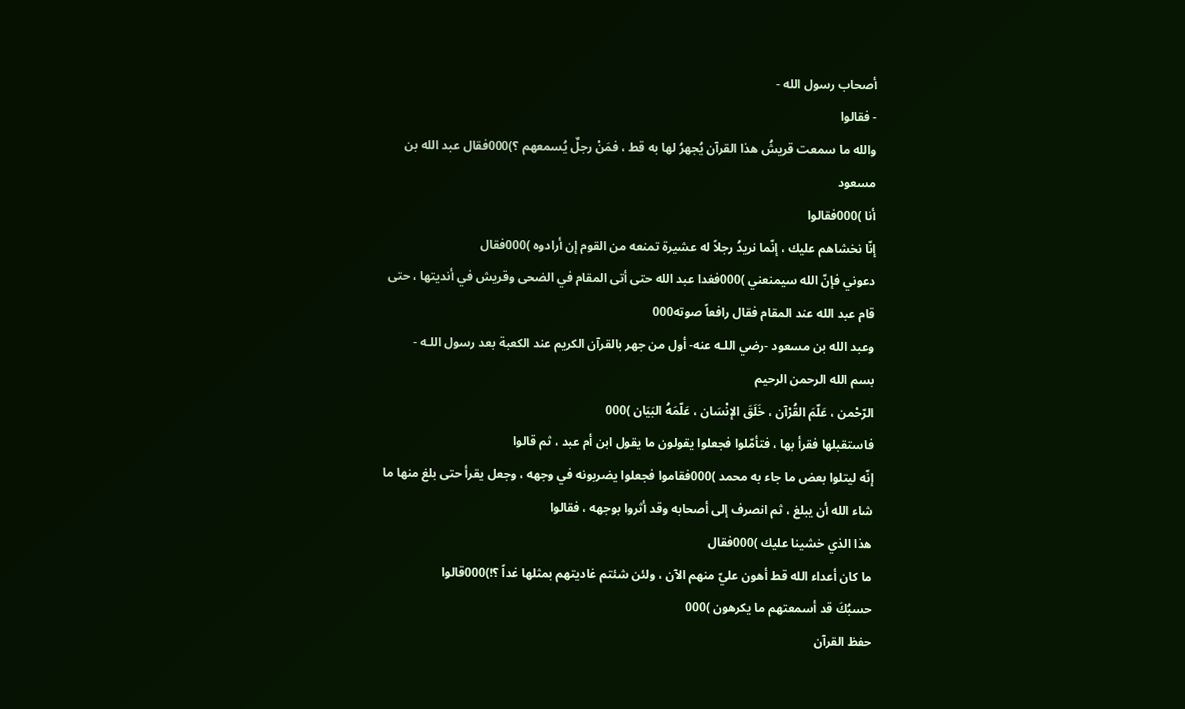أصحاب رسول الله -
- فقالوا
والله ما سمعت قريشُ هذا القرآن يُجهرُ لها به قط ، فمَنْ رجلٌ يُسمعهم ؟)000فقال عبد الله بن مسعود
أنا )000فقالوا
إنّا نخشاهم عليك ، إنّما نريدُ رجلاً له عشيرة تمنعه من القوم إن أرادوه )000فقال
دعوني فإنّ الله سيمنعني )000فغدا عبد الله حتى أتى المقام في الضحى وقريش في أنديتها ، حتى قام عبد الله عند المقام فقال رافعاً صوته000
وعبد الله بن مسعود -رضي اللـه عنه- أول من جهر بالقرآن الكريم عند الكعبة بعد رسول اللـه -
بسم الله الرحمن الرحيم
الرّحْمن ، عَلّمَ القُرْآن ، خَلَقَ الإنْسَان ، عَلّمَهُ البَيَان )000
فاستقبلها فقرأ بها ، فتأمّلوا فجعلوا يقولون ما يقول ابن أم عبد ، ثم قالوا
إنّه ليتلوا بعض ما جاء به محمد )000فقاموا فجعلوا يضربونه في وجهه ، وجعل يقرأ حتى بلغ منها ما شاء الله أن يبلغ ، ثم انصرف إلى أصحابه وقد أثروا بوجهه ، فقالوا
هذا الذي خشينا عليك )000فقال
ما كان أعداء الله قط أهون عليّ منهم الآن ، ولئن شئتم غاديتهم بمثلها غداً ؟!)000قالوا
حسبُكَ قد أسمعتهم ما يكرهون )000
حفظ القرآن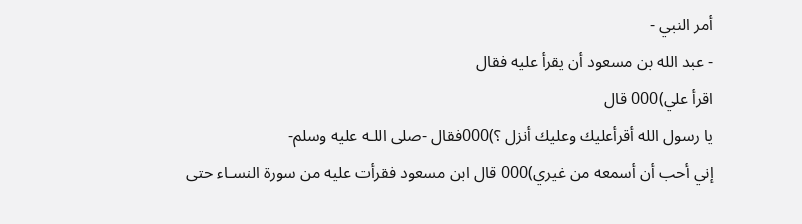أمر النبي -
- عبد الله بن مسعود أن يقرأ عليه فقال
اقرأ علي)000 قال
يا رسول الله أقرأعليك وعليك أنزل ؟)000فقال -صلى اللـه عليه وسلم-
إني أحب أن أسمعه من غيري)000 قال ابن مسعود فقرأت عليه من سورة النسـاء حتى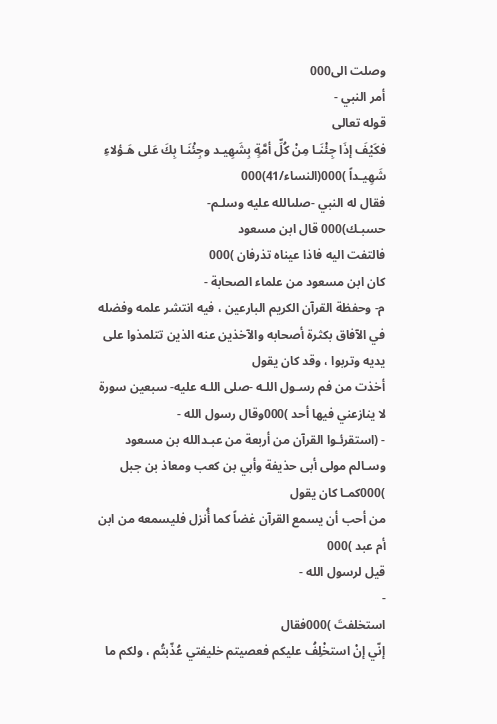وصلت الى000
أمر النبي -
قوله تعالى
فكَيْفَ إذَا جِئْنَـا مِنْ كُلِّ أمَّةٍ بِشَهِيـد وجِئْنَـا بِكَ عَلى هَـؤلاءِ شَهِيـداً )000(النساء/41)000
فقال له النبي -صلىالله عليه وسلـم-
حسبـك)000 قال ابن مسعود
فالتفت اليه فاذا عيناه تذرفان )000
كان ابن مسعود من علماء الصحابة -
م- وحفظة القرآن الكريم البارعين ، فيه انتشر علمه وفضله في الآفاق بكثرة أصحابه والآخذين عنه الذين تتلمذوا على يديه وتربوا ، وقد كان يقول
أخذت من فم رسـول اللـه -صلى اللـه عليه- سبعين سورة لا ينازعني فيها أحد )000وقال رسول الله -
- (استقرئـوا القرآن من أربعة من عبـدالله بن مسعود وسـالم مولى أبى حذيفة وأبي بن كعب ومعاذ بن جبل )000كمـا كان يقول
من أحب أن يسمع القرآن غضاً كما أُنزل فليسمعه من ابن أم عبد )000
قيل لرسول الله -
-
استخلفتَ )000فقال
إنّي إنْ استخْلِفُ عليكم فعصيتم خليفتي عُذّبتُم ، ولكم ما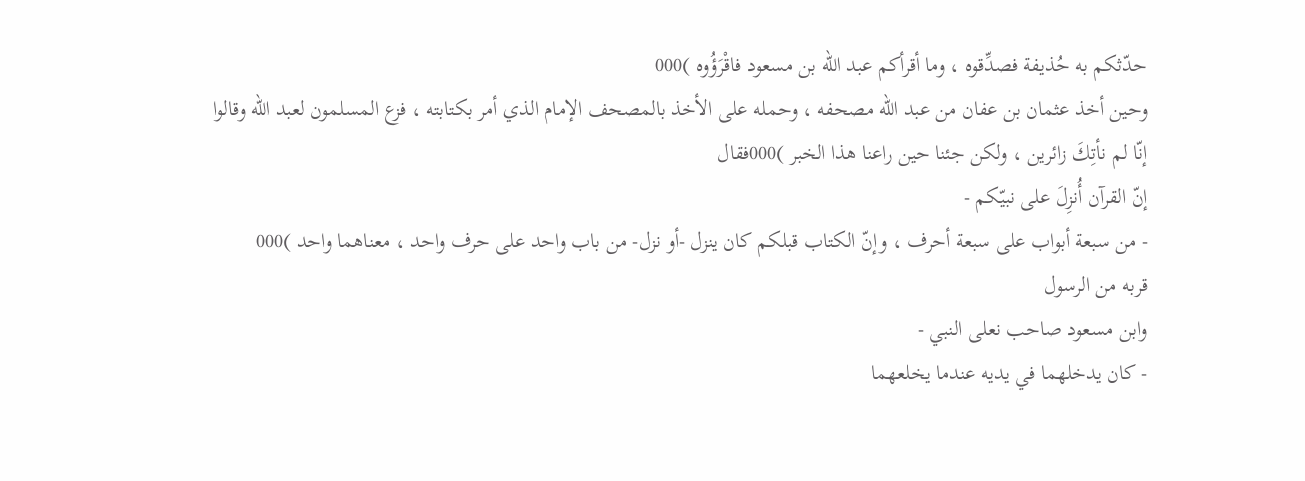حدّثكم به حُذيفة فصدِّقوه ، وما أقرأكم عبد الله بن مسعود فاقْرَؤُوه )000
وحين أخذ عثمان بن عفان من عبد الله مصحفه ، وحمله على الأخذ بالمصحف الإمام الذي أمر بكتابته ، فزع المسلمون لعبد الله وقالوا
إنّا لم نأتِكَ زائرين ، ولكن جئنا حين راعنا هذا الخبر )000فقال
إنّ القرآن أُنزِلَ على نبيّكم -
- من سبعة أبواب على سبعة أحرف ، وإنّ الكتاب قبلكم كان ينزل -أو نزل- من باب واحد على حرف واحد ، معناهما واحد )000
قربه من الرسول
وابن مسعود صاحب نعلى النبي -
- كان يدخلهما في يديه عندما يخلعهما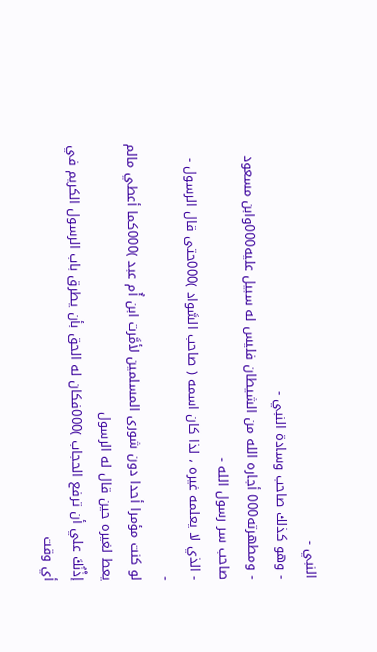النبي -
- وهو كذلك صاحب وسادة النبي -
- ومطهرته000 أجاره الله من الشيطان فليس له سبيل عليه000وابن مسعود صاحب سر رسول الله -
- الذي لا يعلمه غيره ، لذا كان اسمه ( صاحب السَّواد )000حتى قال الرسول -
-
لو كنت مؤمرا أحدا دون شورى المسلمين لأمَّرت ابن أُم عبد )000كما أعطي مالم يعط لغيره حين قال له الرسول
إذْنُكَ علي أن ترفع الحجاب )000فكان له الحق بأن يطرق باب الرسول الكريم في أي وقت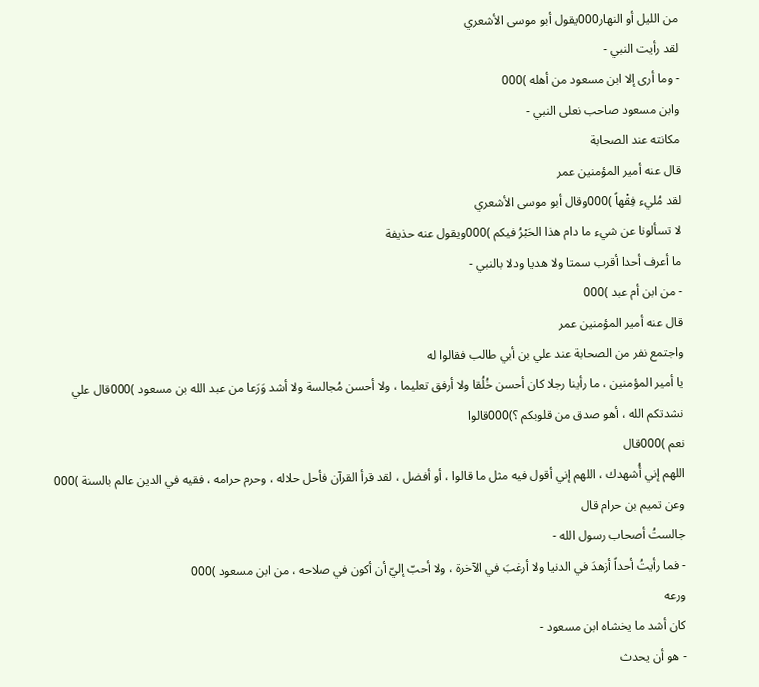من الليل أو النهار000يقول أبو موسى الأشعري
لقد رأيت النبي -
- وما أرى إلا ابن مسعود من أهله )000
وابن مسعود صاحب نعلى النبي -
مكانته عند الصحابة
قال عنه أمير المؤمنين عمر
لقد مُليء فِقْهاً )000وقال أبو موسى الأشعري
لا تسألونا عن شيء ما دام هذا الحَبْرُ فيكم )000ويقول عنه حذيفة
ما أعرف أحدا أقرب سمتا ولا هديا ودلا بالنبي -
- من ابن أم عبد )000
قال عنه أمير المؤمنين عمر
واجتمع نفر من الصحابة عند علي بن أبي طالب فقالوا له
يا أمير المؤمنين ، ما رأينا رجلا كان أحسن خُلُقا ولا أرفق تعليما ، ولا أحسن مُجالسة ولا أشد وَرَعا من عبد الله بن مسعود )000قال علي
نشدتكم الله ، أهو صدق من قلوبكم ؟)000قالوا
نعم )000قال
اللهم إني أُشهدك ، اللهم إني أقول فيه مثل ما قالوا ، أو أفضل ، لقد قرأ القرآن فأحل حلاله ، وحرم حرامه ، فقيه في الدين عالم بالسنة )000
وعن تميم بن حرام قال
جالستُ أصحاب رسول الله -
- فما رأيتُ أحداً أزهدَ في الدنيا ولا أرغبَ في الآخرة ، ولا أحبّ إليّ أن أكون في صلاحه ، من ابن مسعود )000
ورعه
كان أشد ما يخشاه ابن مسعود -
- هو أن يحدث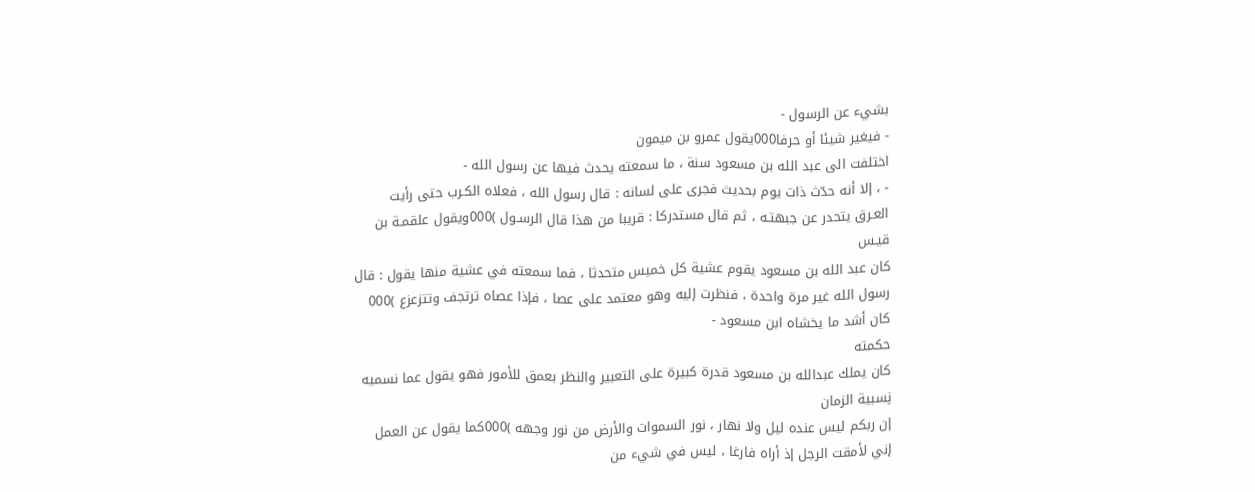بشيء عن الرسول -
- فيغير شيئا أو حرفا000يقول عمرو بن ميمون
اختلفت الى عبد الله بن مسعود سنة ، ما سمعته يحدث فيها عن رسول الله -
- ، إلا أنه حدّث ذات يوم بحديث فجرى على لسانه : قال رسول الله ، فعلاه الكـرب حتى رأيت العـرق يتحدر عن جبهتـه ، ثم قال مستدركا : قريبا من هذا قال الرسـول )000ويقول علقمـة بن قيـس
كان عبد الله بن مسعود يقوم عشية كل خميس متحدثا ، فما سمعته في عشية منها يقول : قال رسول الله غير مرة واحدة ، فنظرت إليه وهو معتمد على عصا ، فإذا عصاه ترتجف وتتزعزع )000
كان أشد ما يخشاه ابن مسعود -
حكمته
كان يملك عبدالله بن مسعود قدرة كبيرة على التعبير والنظر بعمق للأمور فهو يقول عما نسميه نِسبية الزمان
إن ربكم ليس عنده ليل ولا نهار ، نور السموات والأرض من نور وجهه )000كما يقول عن العمل
إني لأمقت الرجل إذ أراه فارغا ، ليس في شيء من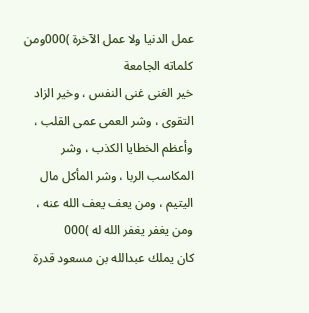عمل الدنيا ولا عمل الآخرة )000ومن كلماته الجامعة
خير الغنى غنى النفس ، وخير الزاد التقوى ، وشر العمى عمى القلب ، وأعظم الخطايا الكذب ، وشر المكاسب الربا ، وشر المأكل مال اليتيم ، ومن يعف يعف الله عنه ، ومن يغفر يغفر الله له )000
كان يملك عبدالله بن مسعود قدرة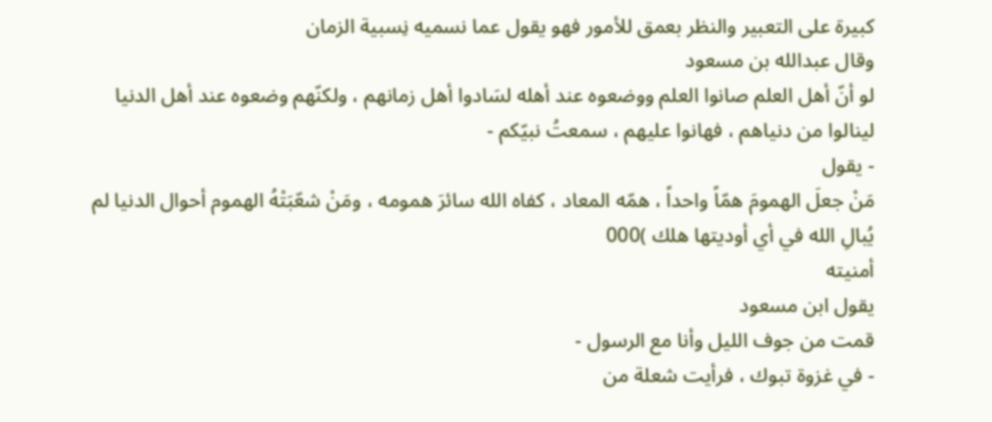كبيرة على التعبير والنظر بعمق للأمور فهو يقول عما نسميه نِسبية الزمان
وقال عبدالله بن مسعود
لو أنّ أهل العلم صانوا العلم ووضعوه عند أهله لسَادوا أهل زمانهم ، ولكنّهم وضعوه عند أهل الدنيا لينالوا من دنياهم ، فهانوا عليهم ، سمعتُ نبيّكم -
- يقول
مَنْ جعلَ الهمومَ همّاً واحداً ، همّه المعاد ، كفاه الله سائرَ همومه ، ومَنْ شعّبَتْهُ الهموم أحوال الدنيا لم يُبالِ الله في أي أوديتها هلك )000
أمنيته
يقول ابن مسعود
قمت من جوف الليل وأنا مع الرسول -
- في غزوة تبوك ، فرأيت شعلة من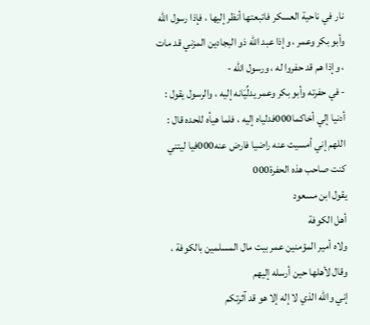نار في ناحية العسكر فاتبعتها أنظر إليها ، فإذا رسول الله وأبو بكر وعمر ، وإذا عبد الله ذو البجادين المزني قد مات ، وإذا هم قد حفروا له ، ورسول الله -
- في حفرته وأبو بكر وعمر يدلِّيَانه إليه ، والرسول يقول : أدنيا إلي أخاكما000فدلياه إليه ، فلما هيأه للحده قال : اللهم إني أمسيت عنه راضيا فارض عنه000فيا ليتني كنت صاحب هذه الحفرة000
يقول ابن مسعود
أهل الكوفة
ولاه أمير المؤمنين عمر بيت مال المسلمين بالكوفة ، وقال لأهلها حين أرسله إليهم
إني والله الذي لا إله إلا هو قد آثرتكم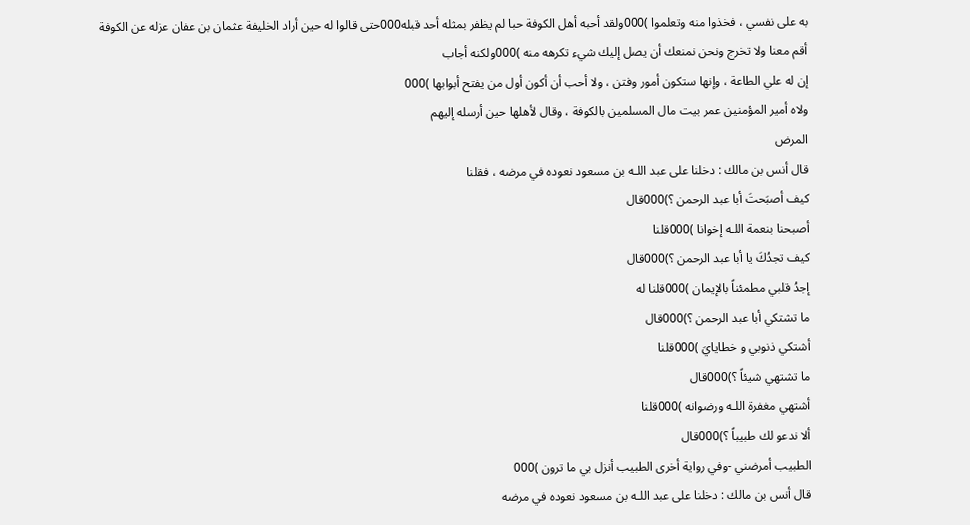به على نفسي ، فخذوا منه وتعلموا )000ولقد أحبه أهل الكوفة حبا لم يظفر بمثله أحد قبله000حتى قالوا له حين أراد الخليفة عثمان بن عفان عزله عن الكوفة
أقم معنا ولا تخرج ونحن نمنعك أن يصل إليك شيء تكرهه منه )000ولكنه أجاب
إن له علي الطاعة ، وإنها ستكون أمور وفتن ، ولا أحب أن أكون أول من يفتح أبوابها )000
ولاه أمير المؤمنين عمر بيت مال المسلمين بالكوفة ، وقال لأهلها حين أرسله إليهم
المرض
قال أنس بن مالك : دخلنا على عبد اللـه بن مسعود نعوده في مرضه ، فقلنا
كيف أصبَحتَ أبا عبد الرحمن ؟)000قال
أصبحنا بنعمة اللـه إخوانا )000قلنا
كيف تجدُكَ يا أبا عبد الرحمن ؟)000قال
إجدُ قلبي مطمئناً بالإيمان )000قلنا له
ما تشتكي أبا عبد الرحمن ؟)000قال
أشتكي ذنوبي و خطايايَ )000قلنا
ما تشتهي شيئاً ؟)000قال
أشتهي مغفرة اللـه ورضوانه )000قلنا
ألا ندعو لك طبيباً ؟)000قال
الطبيب أمرضني -وفي رواية أخرى الطبيب أنزل بي ما ترون )000
قال أنس بن مالك : دخلنا على عبد اللـه بن مسعود نعوده في مرضه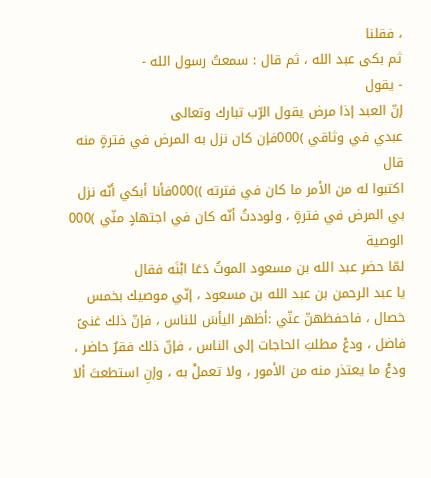، فقلنا
ثم بكى عبد الله ، ثم قال : سمعتُ رسول الله -
- يقول
إنّ العبد إذا مرض يقول الرّب تبارك وتعالى
عبدي في وثاقي )000فإن كان نزل به المرض في فترةٍ منه قال
اكتبوا له من الأمر ما كان في فترته ))000فأنا أبكي أنّه نزل بي المرض في فترةٍ ، ولوددتُ أنّه كان في اجتهادٍ منّي )000
الوصية
لمّا حضر عبد الله بن مسعود الموتُ دَعَا ابْنَه فقال
يا عبد الرحمن بن عبد الله بن مسعود ، إنّي موصيك بخمس خصال ، فاحفظهنّ عنّي :أظهر اليأسَ للناس ، فإنّ ذلك غنىً فاضل ، ودعْ مطلبَ الحاجات إلى الناس ، فإنّ ذلك فقرٌ حاضر ، ودعْ ما يعتذر منه من الأمور ، ولا تعملْ به ، وإنِ استطعتَ ألا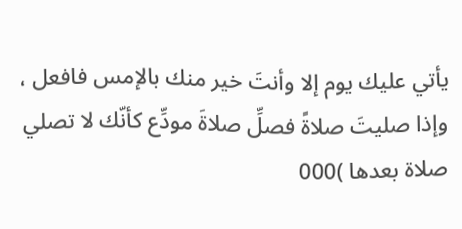يأتي عليك يوم إلا وأنتَ خير منك بالإمس فافعل ، وإذا صليتَ صلاةً فصلِّ صلاةَ مودِّع كأنّك لا تصلي صلاة بعدها )000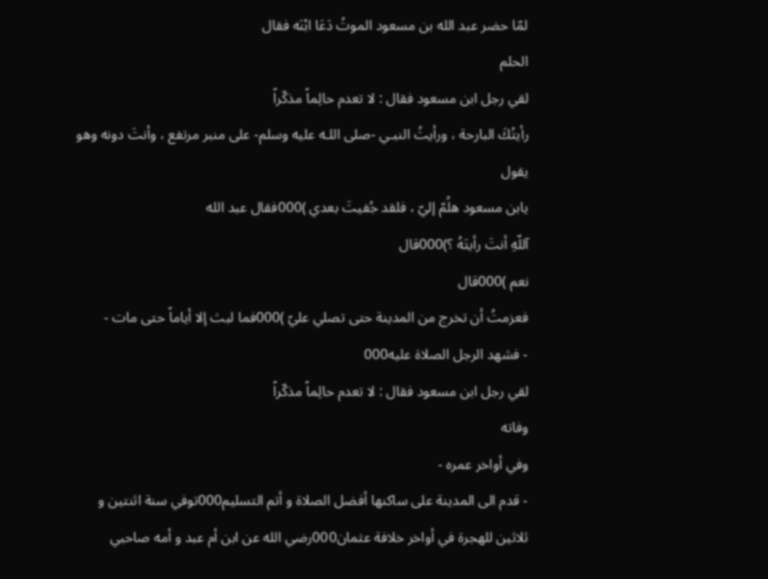لمّا حضر عبد الله بن مسعود الموتُ دَعَا ابْنَه فقال
الحلم
لقي رجل ابن مسعود فقال : لا تعدم حالِماً مذكّراً
رأيتُكَ البارحة ، ورأيتُ النبـي -صلى اللـه عليه وسلم- على منبر مرتفع ، وأنتَ دونه وهو يقول
يابن مسعود هلُمّ إليّ ، فلقد جُفيتَ بعدي )000فقال عبد الله
آللّهِ أنتَ رأيتَهُ ؟)000قال
نعم )000قال
فعزمتُ أن تخرج من المدينة حتى تصلي عليّ )000فما لبث إلا أياماً حتى مات -
- فشهد الرجل الصلاة عليه000
لقي رجل ابن مسعود فقال : لا تعدم حالِماً مذكّراً
وفاته
وفي أواخر عمره -
- قدم الى المدينة على ساكنها أفضل الصلاة و أتم التسليم000توفي سنة اثنتين و ثلاثين للهجرة في أواخر خلافة عثمان000رضي الله عن ابن أم عبد و أمه صاحبي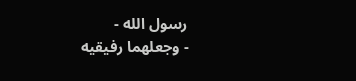رسول الله -
- وجعلهما رفيقيه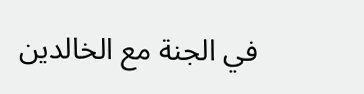في الجنة مع الخالدين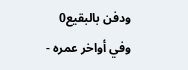ودفن بالبقيع0
وفي أواخر عمره -